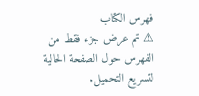فهرس الكتاب
⚠ تم عرض جزء فقط من الفهرس حول الصفحة الحالية لتسريع التحميل.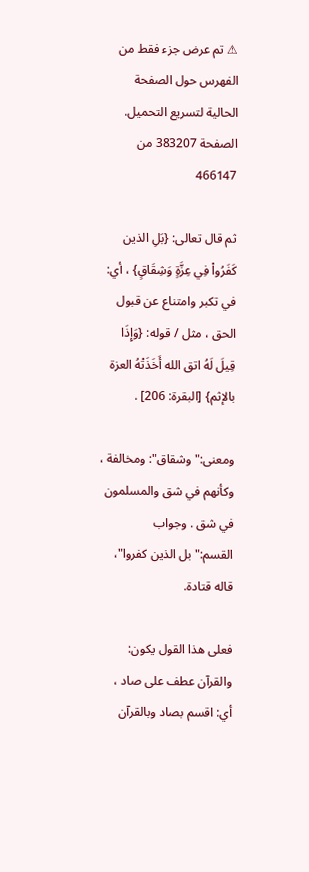⚠ تم عرض جزء فقط من الفهرس حول الصفحة الحالية لتسريع التحميل.
الصفحة 383207 من 466147

ثم قال تعالى: {بَلِ الذين كَفَرُواْ فِي عِزَّةٍ وَشِقَاقٍ} ، أي: في تكبر وامتناع عن قبول الحق ، مثل / قوله: {وَإِذَا قِيلَ لَهُ اتق الله أَخَذَتْهُ العزة بالإثم} [البقرة: 206] .

ومعنى:"وشقاق": ومخالفة ، وكأنهم في شق والمسلمون في شق . وجواب القسم:"بل الذين كفروا"، قاله قتادة.

فعلى هذا القول يكون: والقرآن عطف على صاد ، أي: اقسم بصاد وبالقرآن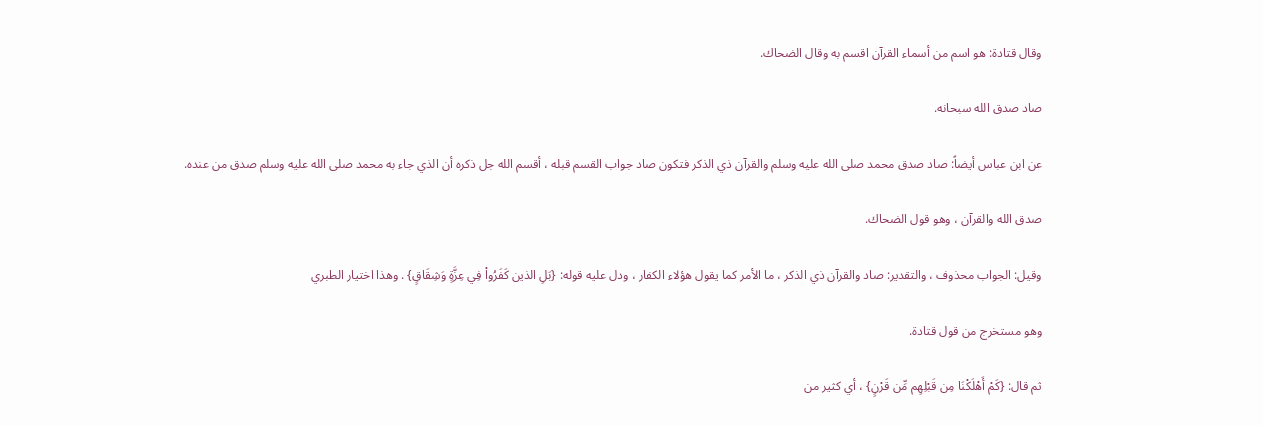وقال قتادة: هو اسم من أسماء القرآن اقسم به وقال الضحاك.

صاد صدق الله سبحانه.

عن ابن عباس أيضاً: صاد صدق محمد صلى الله عليه وسلم والقرآن ذي الذكر فتكون صاد جواب القسم قبله ، أقسم الله جل ذكره أن الذي جاء به محمد صلى الله عليه وسلم صدق من عنده.

صدق الله والقرآن ، وهو قول الضحاك.

وقيل: الجواب محذوف ، والتقدير: صاد والقرآن ذي الذكر ، ما الأمر كما يقول هؤلاء الكفار ، ودل عليه قوله: {بَلِ الذين كَفَرُواْ فِي عِزَّةٍ وَشِقَاقٍ} . وهذا اختيار الطبري

وهو مستخرج من قول قتادة.

ثم قال: {كَمْ أَهْلَكْنَا مِن قَبْلِهِم مِّن قَرْنٍ} ، أي كثير من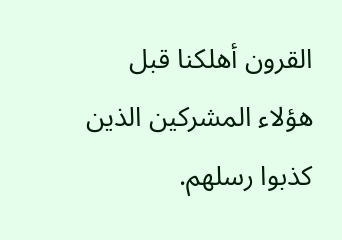القرون أهلكنا قبل هؤلاء المشركين الذين كذبوا رسلهم.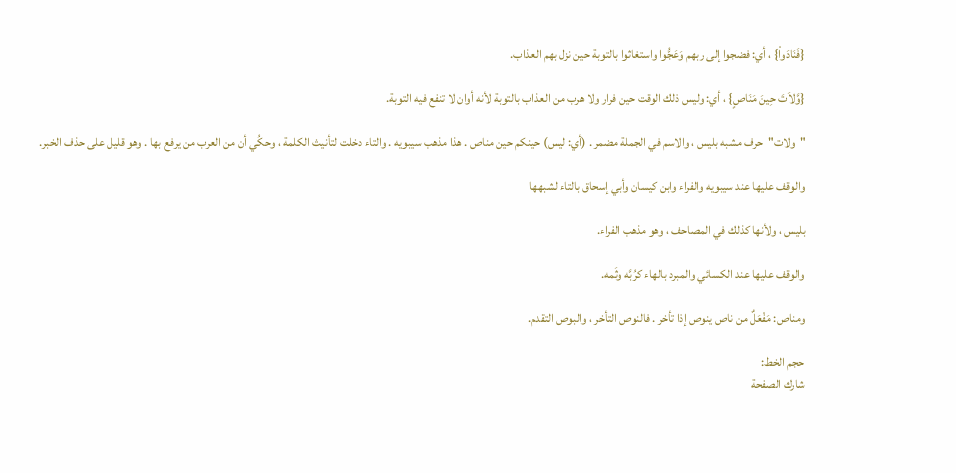{فَنَادَواْ} ، أي: فضجوا إلى ربهم وَعَجُّوا واستغاثوا بالتوبة حين نزل بهم العذاب.

{وَّلاَتَ حِينَ مَنَاصٍ} ، أي: وليس ذلك الوقت حين فرار ولا هرب من العذاب بالتوبة لأنه أوان لا تنفع فيه التوبة.

"ولات"حرف مشبه بليس ، والاسم في الجملة مضمر . (أي: ليس) حينكم حين مناص . هذا مذهب سيبويه . والتاء دخلت لتأنيث الكلمة ، وحكُي أن من العرب من يرفع بها . وهو قليل على حذف الخبر.

والوقف عليها عند سيبويه والفراء وابن كيسان وأبي إسحاق بالتاء لشبهها

بليس ، ولأنها كذلك في المصاحف ، وهو مذهب الفراء.

والوقف عليها عند الكسائي والمبرد بالهاء كرُبَّه وثَمه.

ومناص: مَفْعَلٌ من ناص ينوص إذا تأخر . فالنوص التأخر ، والبوص التقدم.

حجم الخط:
شارك الصفحة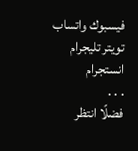فيسبوك واتساب تويتر تليجرام انستجرام
. . .
فضلًا انتظر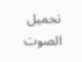تحميل الصوت